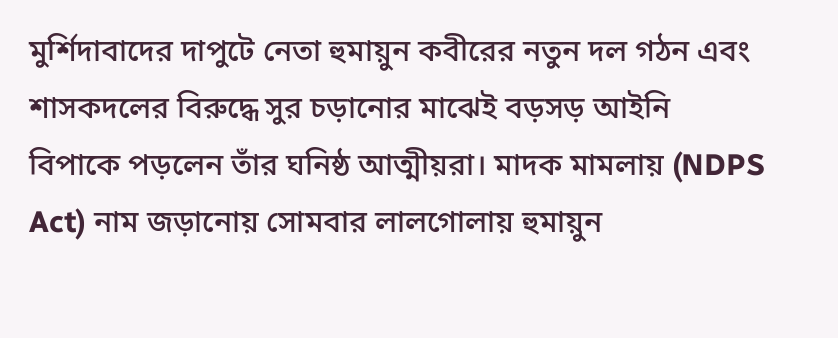মুর্শিদাবাদের দাপুটে নেতা হুমায়ুন কবীরের নতুন দল গঠন এবং শাসকদলের বিরুদ্ধে সুর চড়ানোর মাঝেই বড়সড় আইনি বিপাকে পড়লেন তাঁর ঘনিষ্ঠ আত্মীয়রা। মাদক মামলায় (NDPS Act) নাম জড়ানোয় সোমবার লালগোলায় হুমায়ুন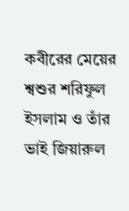কবীরের মেয়ের শ্বশুর শরিফুল ইসলাম ও তাঁর ভাই জিয়ারুল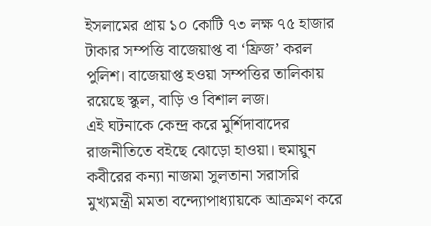ইসলামের প্রায় ১০ কোটি ৭৩ লক্ষ ৭৫ হাজার টাকার সম্পত্তি বাজেয়াপ্ত বা ‘ফ্রিজ’ করল পুলিশ। বাজেয়াপ্ত হওয়া সম্পত্তির তালিকায় রয়েছে স্কুল, বাড়ি ও বিশাল লজ।
এই ঘটনাকে কেন্দ্র করে মুর্শিদাবাদের রাজনীতিতে বইছে ঝোড়ো হাওয়া। হুমায়ুন কবীরের কন্যা নাজমা সুলতানা সরাসরি মুখ্যমন্ত্রী মমতা বন্দ্যোপাধ্যায়কে আক্রমণ করে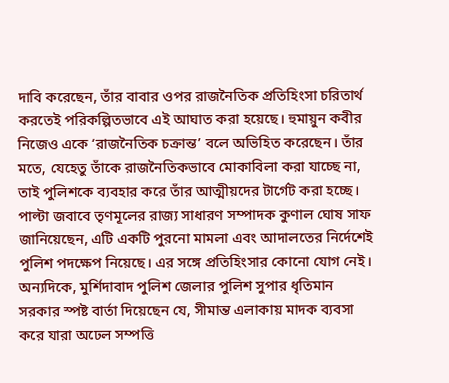দাবি করেছেন, তাঁর বাবার ওপর রাজনৈতিক প্রতিহিংসা চরিতার্থ করতেই পরিকল্পিতভাবে এই আঘাত করা হয়েছে। হুমায়ুন কবীর নিজেও একে ‘রাজনৈতিক চক্রান্ত’ বলে অভিহিত করেছেন। তাঁর মতে, যেহেতু তাঁকে রাজনৈতিকভাবে মোকাবিলা করা যাচ্ছে না, তাই পুলিশকে ব্যবহার করে তাঁর আত্মীয়দের টার্গেট করা হচ্ছে।
পাল্টা জবাবে তৃণমূলের রাজ্য সাধারণ সম্পাদক কুণাল ঘোষ সাফ জানিয়েছেন, এটি একটি পুরনো মামলা এবং আদালতের নির্দেশেই পুলিশ পদক্ষেপ নিয়েছে। এর সঙ্গে প্রতিহিংসার কোনো যোগ নেই। অন্যদিকে, মুর্শিদাবাদ পুলিশ জেলার পুলিশ সুপার ধৃতিমান সরকার স্পষ্ট বার্তা দিয়েছেন যে, সীমান্ত এলাকায় মাদক ব্যবসা করে যারা অঢেল সম্পত্তি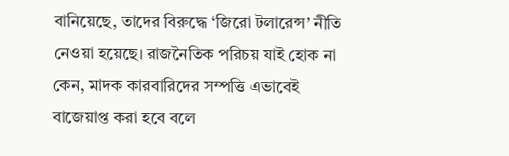বানিয়েছে, তাদের বিরুদ্ধে ‘জিরো টলারেন্স’ নীতি নেওয়া হয়েছে। রাজনৈতিক পরিচয় যাই হোক না কেন, মাদক কারবারিদের সম্পত্তি এভাবেই বাজেয়াপ্ত করা হবে বলে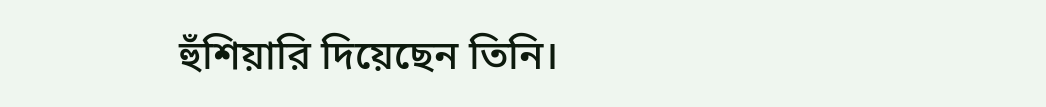হুঁশিয়ারি দিয়েছেন তিনি।